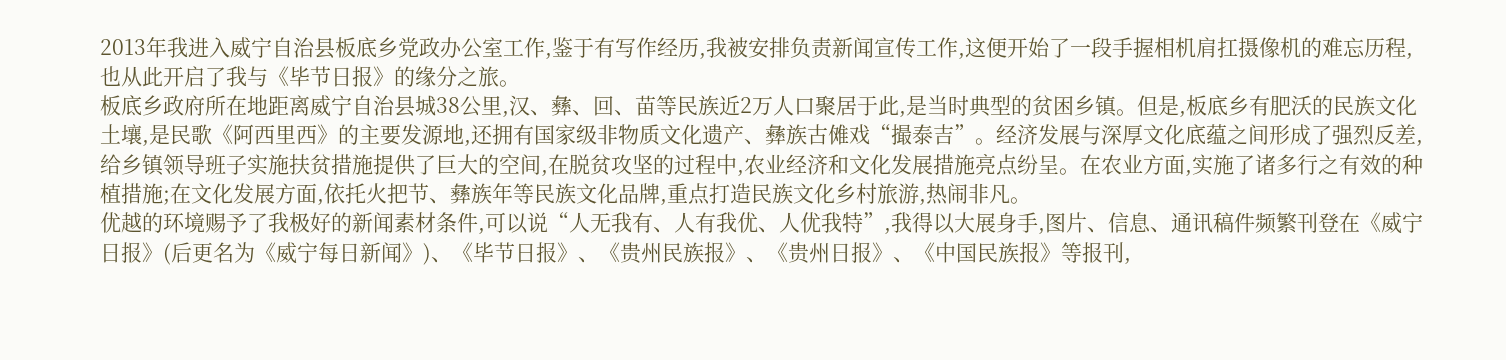2013年我进入威宁自治县板底乡党政办公室工作,鉴于有写作经历,我被安排负责新闻宣传工作,这便开始了一段手握相机肩扛摄像机的难忘历程,也从此开启了我与《毕节日报》的缘分之旅。
板底乡政府所在地距离威宁自治县城38公里,汉、彝、回、苗等民族近2万人口聚居于此,是当时典型的贫困乡镇。但是,板底乡有肥沃的民族文化土壤,是民歌《阿西里西》的主要发源地,还拥有国家级非物质文化遗产、彝族古傩戏“撮泰吉”。经济发展与深厚文化底蕴之间形成了强烈反差,给乡镇领导班子实施扶贫措施提供了巨大的空间,在脱贫攻坚的过程中,农业经济和文化发展措施亮点纷呈。在农业方面,实施了诸多行之有效的种植措施;在文化发展方面,依托火把节、彝族年等民族文化品牌,重点打造民族文化乡村旅游,热闹非凡。
优越的环境赐予了我极好的新闻素材条件,可以说“人无我有、人有我优、人优我特”,我得以大展身手,图片、信息、通讯稿件频繁刊登在《威宁日报》(后更名为《威宁每日新闻》)、《毕节日报》、《贵州民族报》、《贵州日报》、《中国民族报》等报刊,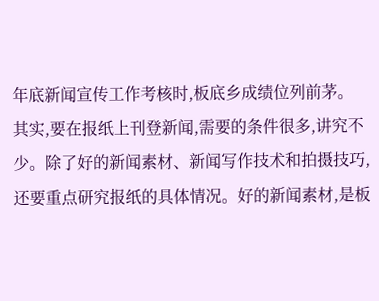年底新闻宣传工作考核时,板底乡成绩位列前茅。
其实,要在报纸上刊登新闻,需要的条件很多,讲究不少。除了好的新闻素材、新闻写作技术和拍摄技巧,还要重点研究报纸的具体情况。好的新闻素材,是板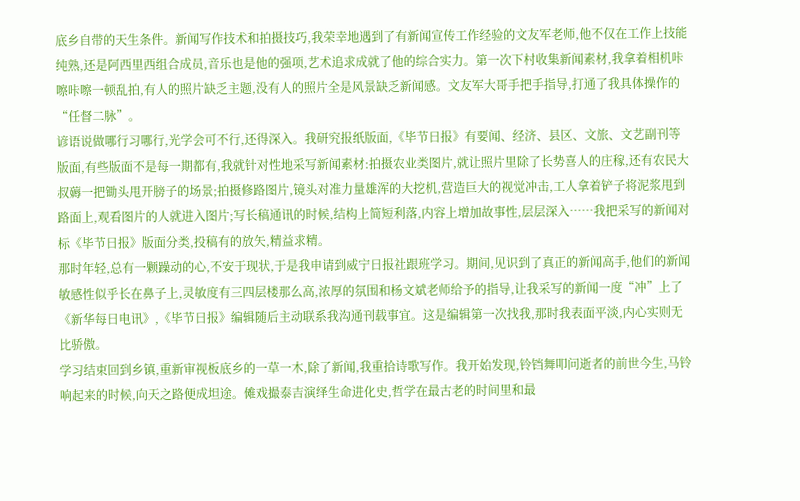底乡自带的天生条件。新闻写作技术和拍摄技巧,我荣幸地遇到了有新闻宣传工作经验的文友军老师,他不仅在工作上技能纯熟,还是阿西里西组合成员,音乐也是他的强项,艺术追求成就了他的综合实力。第一次下村收集新闻素材,我拿着相机咔嚓咔嚓一顿乱拍,有人的照片缺乏主题,没有人的照片全是风景缺乏新闻感。文友军大哥手把手指导,打通了我具体操作的“任督二脉”。
谚语说做哪行习哪行,光学会可不行,还得深入。我研究报纸版面,《毕节日报》有要闻、经济、县区、文旅、文艺副刊等版面,有些版面不是每一期都有,我就针对性地采写新闻素材:拍摄农业类图片,就让照片里除了长势喜人的庄稼,还有农民大叔薅一把锄头甩开膀子的场景;拍摄修路图片,镜头对准力量雄浑的大挖机,营造巨大的视觉冲击,工人拿着铲子将泥浆甩到路面上,观看图片的人就进入图片;写长稿通讯的时候,结构上简短利落,内容上增加故事性,层层深入……我把采写的新闻对标《毕节日报》版面分类,投稿有的放矢,精益求精。
那时年轻,总有一颗躁动的心,不安于现状,于是我申请到威宁日报社跟班学习。期间,见识到了真正的新闻高手,他们的新闻敏感性似乎长在鼻子上,灵敏度有三四层楼那么高,浓厚的氛围和杨文斌老师给予的指导,让我采写的新闻一度“冲”上了《新华每日电讯》,《毕节日报》编辑随后主动联系我沟通刊载事宜。这是编辑第一次找我,那时我表面平淡,内心实则无比骄傲。
学习结束回到乡镇,重新审视板底乡的一草一木,除了新闻,我重拾诗歌写作。我开始发现,铃铛舞叩问逝者的前世今生,马铃响起来的时候,向天之路便成坦途。傩戏撮泰吉演绎生命进化史,哲学在最古老的时间里和最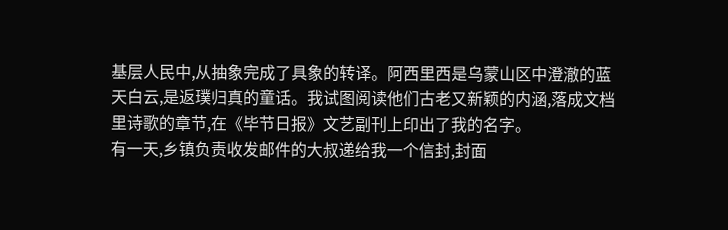基层人民中,从抽象完成了具象的转译。阿西里西是乌蒙山区中澄澈的蓝天白云,是返璞归真的童话。我试图阅读他们古老又新颖的内涵,落成文档里诗歌的章节,在《毕节日报》文艺副刊上印出了我的名字。
有一天,乡镇负责收发邮件的大叔递给我一个信封,封面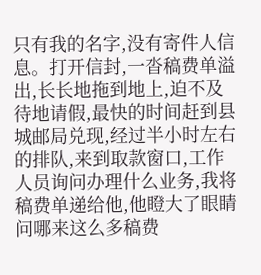只有我的名字,没有寄件人信息。打开信封,一沓稿费单溢出,长长地拖到地上,迫不及待地请假,最快的时间赶到县城邮局兑现,经过半小时左右的排队,来到取款窗口,工作人员询问办理什么业务,我将稿费单递给他,他瞪大了眼睛问哪来这么多稿费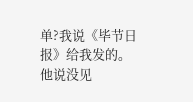单?我说《毕节日报》给我发的。他说没见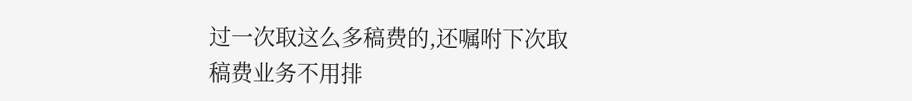过一次取这么多稿费的,还嘱咐下次取稿费业务不用排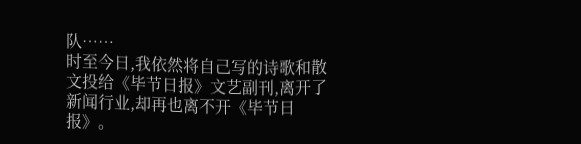队……
时至今日,我依然将自己写的诗歌和散文投给《毕节日报》文艺副刊,离开了新闻行业,却再也离不开《毕节日报》。